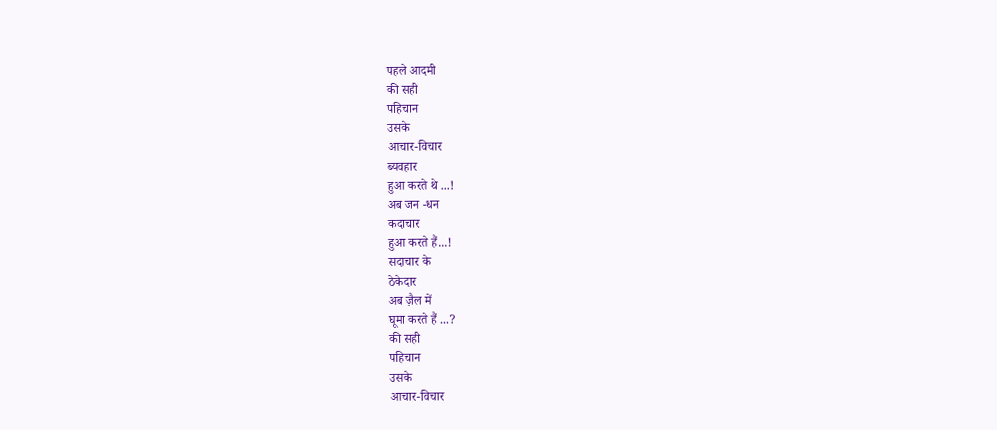पहले आदमी
की सही
पहिचान
उसके
आचार-विचार
ब्यवहार
हुआ करते थे ...!
अब जन -धन
कदाचार
हुआ करते हैं...!
सदाचार के
ठेकेदार
अब ज़ैल में
घूमा करते हैं ...?
की सही
पहिचान
उसके
आचार-विचार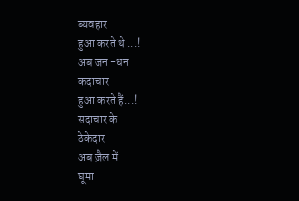ब्यवहार
हुआ करते थे ...!
अब जन -धन
कदाचार
हुआ करते हैं...!
सदाचार के
ठेकेदार
अब ज़ैल में
घूमा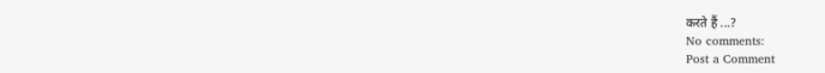करते हैं ...?
No comments:
Post a Comment